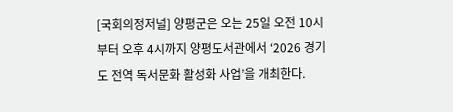[국회의정저널] 양평군은 오는 25일 오전 10시부터 오후 4시까지 양평도서관에서 ‘2026 경기도 전역 독서문화 활성화 사업’을 개최한다.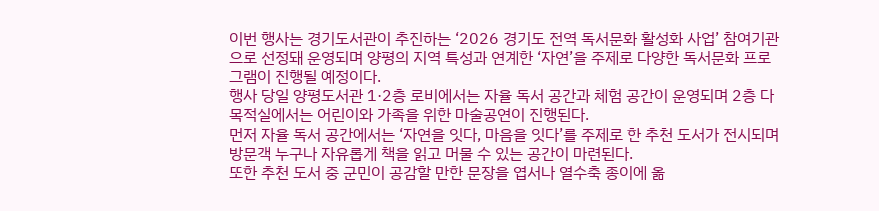이번 행사는 경기도서관이 추진하는 ‘2026 경기도 전역 독서문화 활성화 사업’ 참여기관으로 선정돼 운영되며 양평의 지역 특성과 연계한 ‘자연’을 주제로 다양한 독서문화 프로그램이 진행될 예정이다.
행사 당일 양평도서관 1·2층 로비에서는 자율 독서 공간과 체험 공간이 운영되며 2층 다목적실에서는 어린이와 가족을 위한 마술공연이 진행된다.
먼저 자율 독서 공간에서는 ‘자연을 잇다, 마음을 잇다’를 주제로 한 추천 도서가 전시되며 방문객 누구나 자유롭게 책을 읽고 머물 수 있는 공간이 마련된다.
또한 추천 도서 중 군민이 공감할 만한 문장을 엽서나 열수축 종이에 옮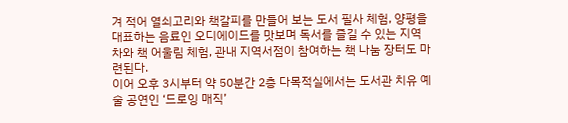겨 적어 열쇠고리와 책갈피를 만들어 보는 도서 필사 체험, 양평을 대표하는 음료인 오디에이드를 맛보며 독서를 즐길 수 있는 지역 차와 책 어울림 체험, 관내 지역서점이 참여하는 책 나눔 장터도 마련된다.
이어 오후 3시부터 약 50분간 2층 다목적실에서는 도서관 치유 예술 공연인 ‘드로잉 매직’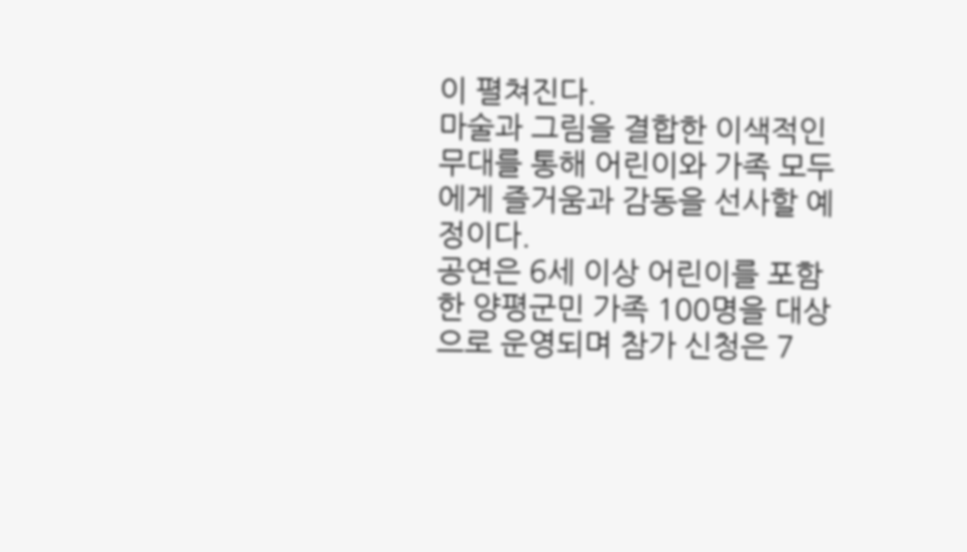이 펼쳐진다.
마술과 그림을 결합한 이색적인 무대를 통해 어린이와 가족 모두에게 즐거움과 감동을 선사할 예정이다.
공연은 6세 이상 어린이를 포함한 양평군민 가족 100명을 대상으로 운영되며 참가 신청은 7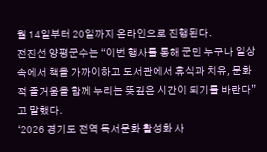월 14일부터 20일까지 온라인으로 진행된다.
전진선 양평군수는 “이번 행사를 통해 군민 누구나 일상 속에서 책을 가까이하고 도서관에서 휴식과 치유, 문화적 즐거움을 함께 누리는 뜻깊은 시간이 되기를 바란다”고 말했다.
‘2026 경기도 전역 독서문화 활성화 사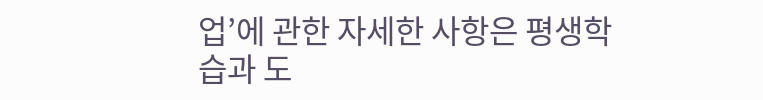업’에 관한 자세한 사항은 평생학습과 도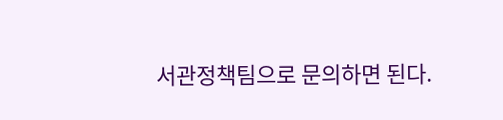서관정책팀으로 문의하면 된다.